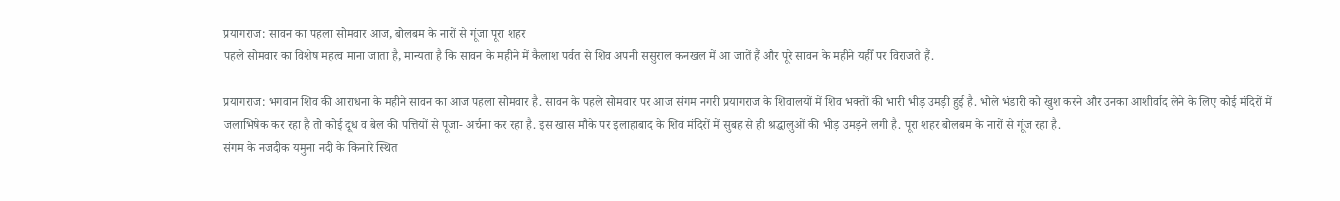प्रयागराज: सावन का पहला सोमवार आज, बोलबम के नारों से गूंजा पूरा शहर
पहले सोमवार का विशेष महत्व माना जाता है, मान्यता है कि सावन के महीने में कैलाश पर्वत से शिव अपनी ससुराल कनखल में आ जातें हैं और पूरे सावन के महीने यहीँ पर विराजते हैं.

प्रयागराज: भगवान शिव की आराधना के महीने सावन का आज पहला सोमवार है. सावन के पहले सोमवार पर आज संगम नगरी प्रयागराज के शिवालयों में शिव भक्तों की भारी भीड़ उमड़ी हुई है. भोले भंडारी को खुश करने और उनका आशीर्वाद लेने के लिए कोई मंदिरों में जलाभिषेक कर रहा है तो कोई दूध व बेल की पत्तियों से पूजा- अर्चना कर रहा है. इस खास मौके पर इलाहाबाद के शिव मंदिरों में सुबह से ही श्रद्धालुओं की भीड़ उमड़ने लगी है. पूरा शहर बोलबम के नारों से गूंज रहा है.
संगम के नजदीक यमुना नदी के किनारे स्थित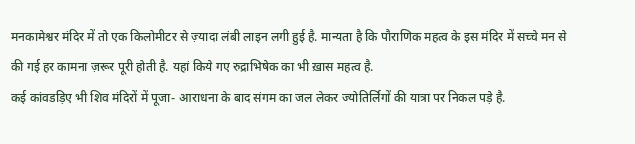मनकामेश्वर मंदिर में तो एक किलोमीटर से ज़्यादा लंबी लाइन लगी हुई है. मान्यता है कि पौराणिक महत्व के इस मंदिर में सच्चे मन से की गई हर कामना ज़रूर पूरी होती है. यहां किये गए रुद्राभिषेक का भी ख़ास महत्व है.
कई कांवडड़िए भी शिव मंदिरों में पूजा- आराधना के बाद संगम का जल लेकर ज्योतिर्लिगों की यात्रा पर निकल पड़े है.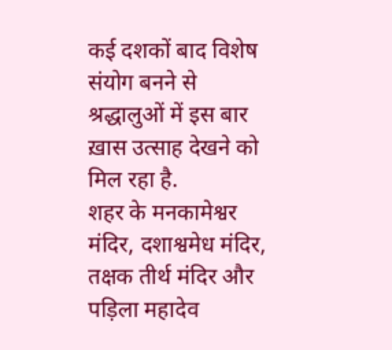कई दशकों बाद विशेष संयोग बनने से श्रद्धालुओं में इस बार ख़ास उत्साह देखने को मिल रहा है.
शहर के मनकामेश्वर मंदिर, दशाश्वमेध मंदिर, तक्षक तीर्थ मंदिर और पड़िला महादेव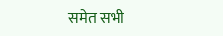समेत सभी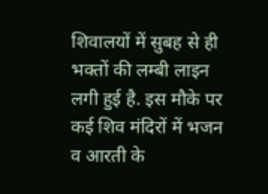शिवालयों में सुबह से ही भक्तों की लम्बी लाइन लगी हुई है. इस मौके पर कई शिव मंदिरों में भजन व आरती के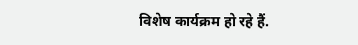विशेष कार्यक्रम हो रहे हैं.